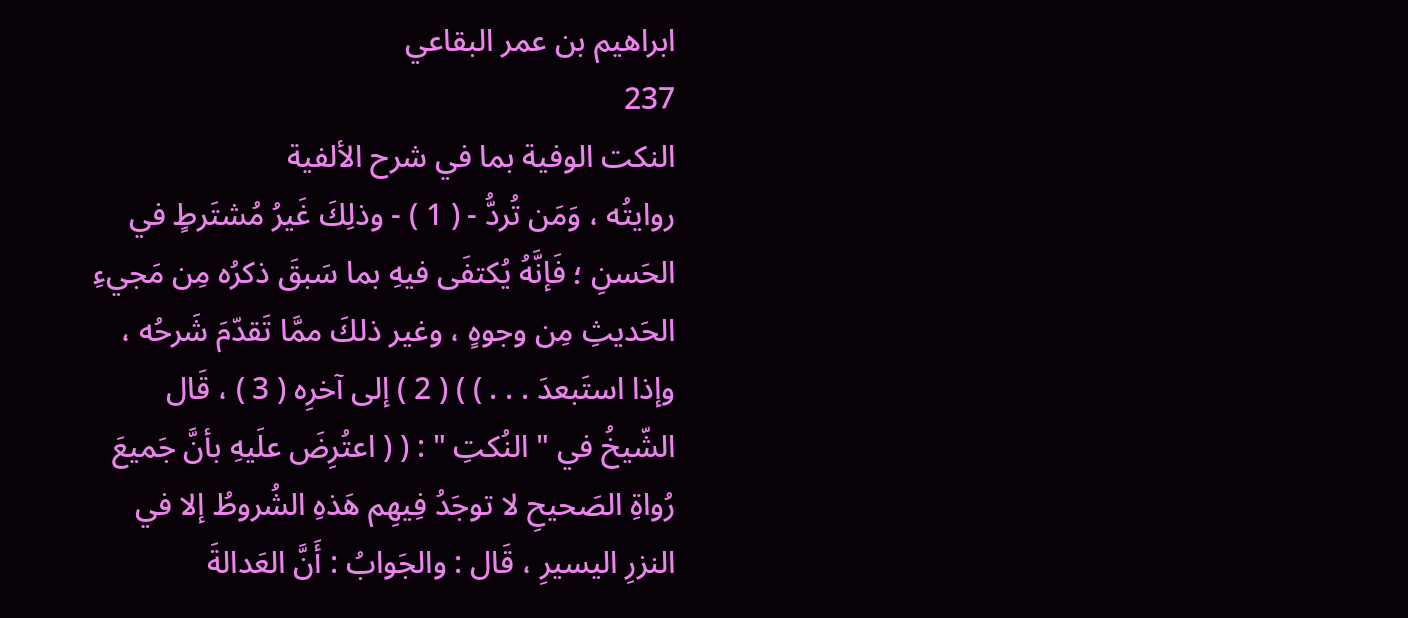ابراهيم بن عمر البقاعي
237
النكت الوفية بما في شرح الألفية
روايتُه ، وَمَن تُردُّ - ( 1 ) - وذلِكَ غَيرُ مُشتَرطٍ في الحَسنِ ؛ فَإنَّهُ يُكتفَى فيهِ بما سَبقَ ذكرُه مِن مَجيءِ الحَديثِ مِن وجوهٍ ، وغير ذلكَ ممَّا تَقدّمَ شَرحُه ، وإذا استَبعدَ . . . ) ) ( 2 ) إلى آخرِه ( 3 ) ، قَال الشّيخُ في " النُكتِ " : ( ( اعتُرِضَ علَيهِ بأنَّ جَميعَ رُواةِ الصَحيحِ لا توجَدُ فِيهِم هَذهِ الشُروطُ إلا في النزرِ اليسيرِ ، قَال : والجَوابُ : أَنَّ العَدالةَ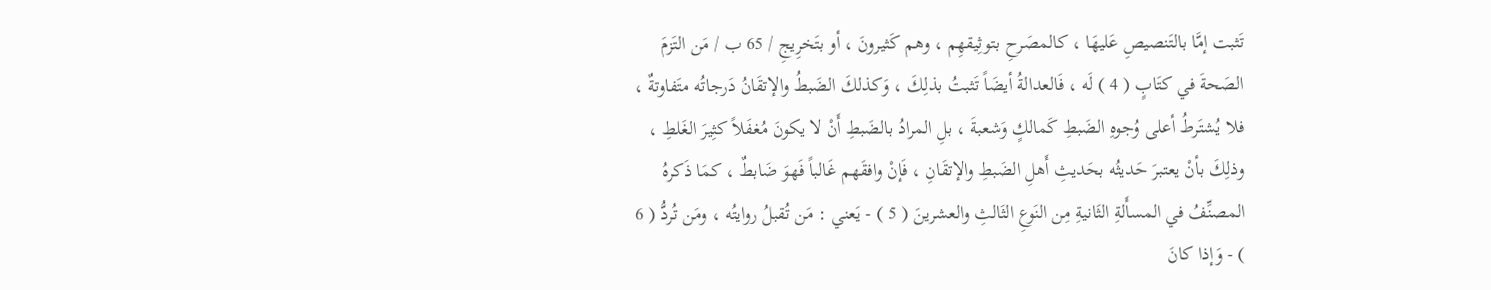تَثبت إمَّا بالتَنصيصِ عَليهَا ، كالمصَرحِ بتوثِيقهِم ، وهم كَثيرونَ ، أو بتَخرِيجِ / 65 ب / مَن التَزمَ الصَحةَ في كتَابٍ ( 4 ) لَه ، فَالعدالةُ أيضَاً تَثبتُ بذلِكَ ، وَكذلكَ الضَبطُ والإتقَانُ دَرجاتُه متَفاوتةٌ ، فلا يُشتَرطُ أعلى وُجوهِ الضَبطِ كَمالكٍ وَشعبةَ ، بلِ المرادُ بالضَبطِ أَنْ لا يكونَ مُغفَلاً كثِيرَ الغَلطِ ، وذلِكَ بأنْ يعتبرَ حَديثُه بحَديثِ أَهلِ الضَبطِ والإتقَانِ ، فَإنْ وافقَهم غَالباً فَهوَ ضَابطٌ ، كمَا ذَكرهُ المصنِّفُ في المسأَلةِ الثَانيةِ مِن النَوعِ الثَالثِ والعشرينَ ( 5 ) - يَعني : مَن تُقبلُ روايتُه ، ومَن تُردُّ ( 6 ) - وَإذا كانَ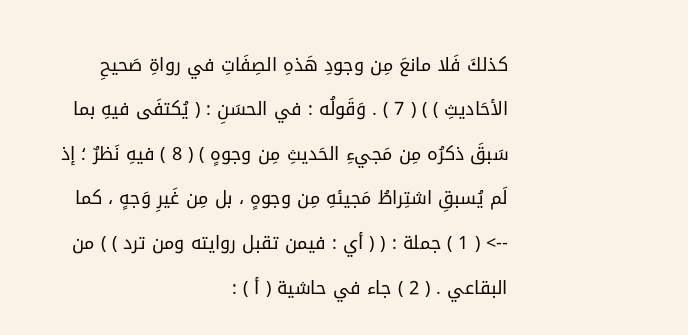كذلكَ فَلا مانعَ مِن وجودِ هَذهِ الصِفَاتِ في رواةِ صَحيحِ الأحَاديثِ ) ) ( 7 ) . وَقَولُه : في الحسَنِ : ( يُكتفَى فيهِ بما سَبقَ ذكرُه مِن مَجيءِ الحَديثِ مِن وجوهٍ ) ( 8 ) فيهِ نَظرٌ ؛ إذ لَم يُسبقِ اشتِراطُ مَجيئهِ مِن وجوهٍ ، بل مِن غَيرِ وَجهٍ ، كما
--> ( 1 ) جملة : ( ( أي : فيمن تقبل روايته ومن ترد ) ) من البقاعي . ( 2 ) جاء في حاشية ( أ ) :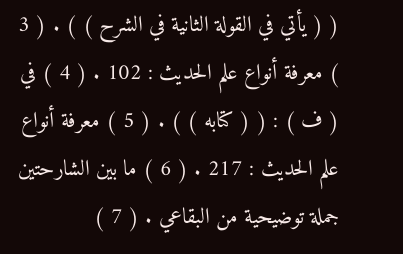( ( يأتي في القولة الثانية في الشرح ) ) . ( 3 ) معرفة أنواع علم الحديث : 102 . ( 4 ) في ( ف ) : ( ( كتابه ) ) . ( 5 ) معرفة أنواع علم الحديث : 217 . ( 6 ) ما بين الشارحتين جملة توضيحية من البقاعي . ( 7 )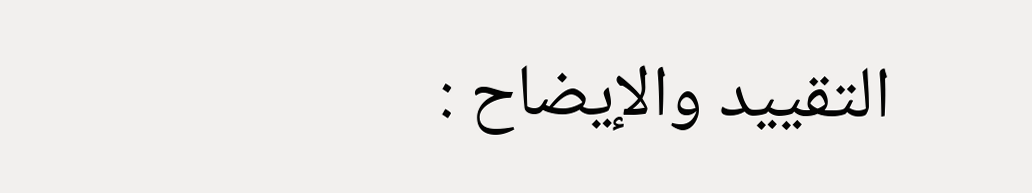التقييد والإيضاح :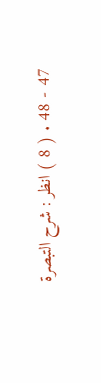47 - 48 . ( 8 ) انظر : شرح التبصرة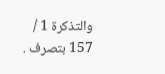والتذكرة 1 / 157 بتصرف .